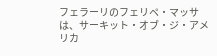フェラーリのフェリペ・マッサは、サーキット・オブ・ジ・アメリカ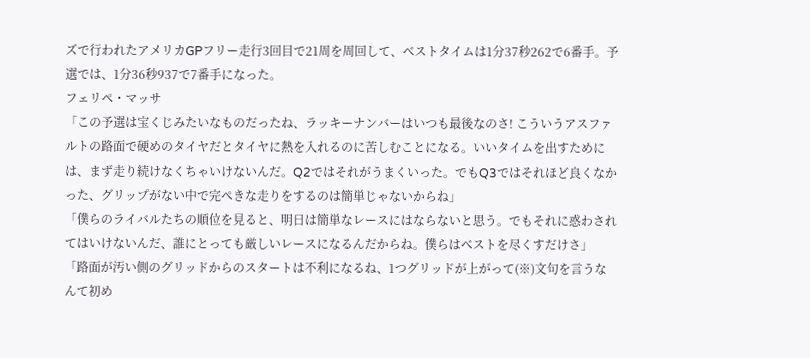ズで行われたアメリカGPフリー走行3回目で21周を周回して、ベストタイムは1分37秒262で6番手。予選では、1分36秒937で7番手になった。
フェリペ・マッサ
「この予選は宝くじみたいなものだったね、ラッキーナンバーはいつも最後なのさ! こういうアスファルトの路面で硬めのタイヤだとタイヤに熱を入れるのに苦しむことになる。いいタイムを出すためには、まず走り続けなくちゃいけないんだ。Q2ではそれがうまくいった。でもQ3ではそれほど良くなかった、グリップがない中で完ぺきな走りをするのは簡単じゃないからね」
「僕らのライバルたちの順位を見ると、明日は簡単なレースにはならないと思う。でもそれに惑わされてはいけないんだ、誰にとっても厳しいレースになるんだからね。僕らはベストを尽くすだけさ」
「路面が汚い側のグリッドからのスタートは不利になるね、1つグリッドが上がって(※)文句を言うなんて初め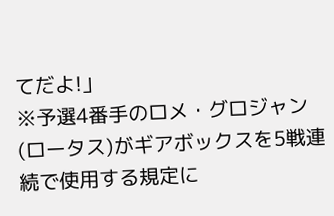てだよ!」
※予選4番手のロメ・グロジャン(ロータス)がギアボックスを5戦連続で使用する規定に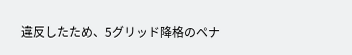違反したため、5グリッド降格のペナ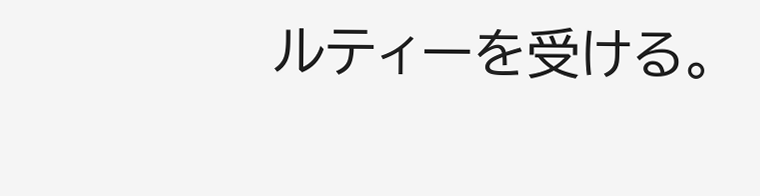ルティーを受ける。